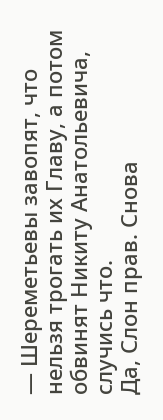— Шереметьевы завопят, что нельзя трогать их Главу, а потом обвинят Никиту Анатольевича, случись что.
Да, Слон прав. Снова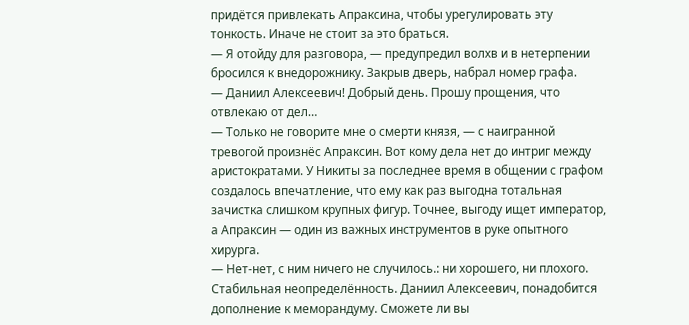придётся привлекать Апраксина, чтобы урегулировать эту тонкость. Иначе не стоит за это браться.
— Я отойду для разговора, — предупредил волхв и в нетерпении бросился к внедорожнику. Закрыв дверь, набрал номер графа.
— Даниил Алексеевич! Добрый день. Прошу прощения, что отвлекаю от дел…
— Только не говорите мне о смерти князя, — с наигранной тревогой произнёс Апраксин. Вот кому дела нет до интриг между аристократами. У Никиты за последнее время в общении с графом создалось впечатление, что ему как раз выгодна тотальная зачистка слишком крупных фигур. Точнее, выгоду ищет император, а Апраксин — один из важных инструментов в руке опытного хирурга.
— Нет-нет, с ним ничего не случилось.: ни хорошего, ни плохого. Стабильная неопределённость. Даниил Алексеевич, понадобится дополнение к меморандуму. Сможете ли вы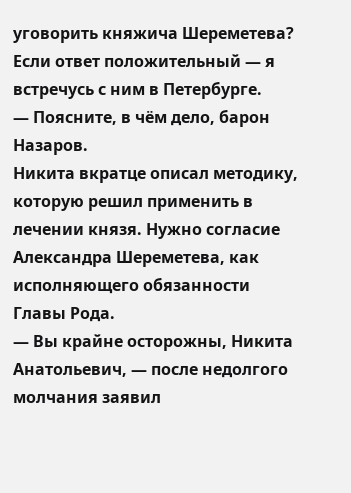уговорить княжича Шереметева? Если ответ положительный — я встречусь с ним в Петербурге.
— Поясните, в чём дело, барон Назаров.
Никита вкратце описал методику, которую решил применить в лечении князя. Нужно согласие Александра Шереметева, как исполняющего обязанности Главы Рода.
— Вы крайне осторожны, Никита Анатольевич, — после недолгого молчания заявил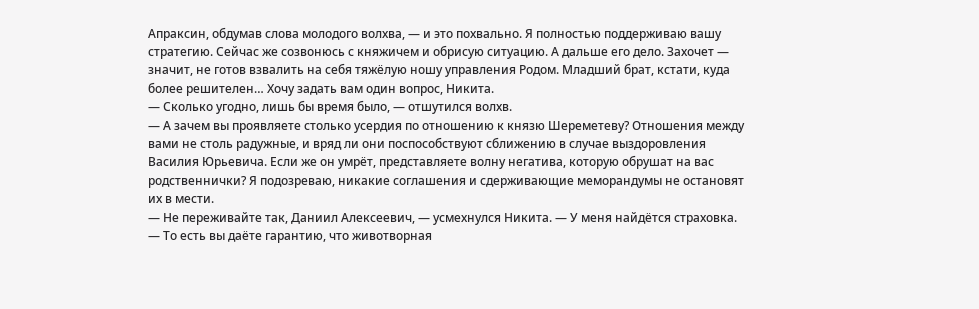Апраксин, обдумав слова молодого волхва, — и это похвально. Я полностью поддерживаю вашу стратегию. Сейчас же созвонюсь с княжичем и обрисую ситуацию. А дальше его дело. Захочет — значит, не готов взвалить на себя тяжёлую ношу управления Родом. Младший брат, кстати, куда более решителен… Хочу задать вам один вопрос, Никита.
— Сколько угодно, лишь бы время было, — отшутился волхв.
— А зачем вы проявляете столько усердия по отношению к князю Шереметеву? Отношения между вами не столь радужные, и вряд ли они поспособствуют сближению в случае выздоровления Василия Юрьевича. Если же он умрёт, представляете волну негатива, которую обрушат на вас родственнички? Я подозреваю, никакие соглашения и сдерживающие меморандумы не остановят их в мести.
— Не переживайте так, Даниил Алексеевич, — усмехнулся Никита. — У меня найдётся страховка.
— То есть вы даёте гарантию, что животворная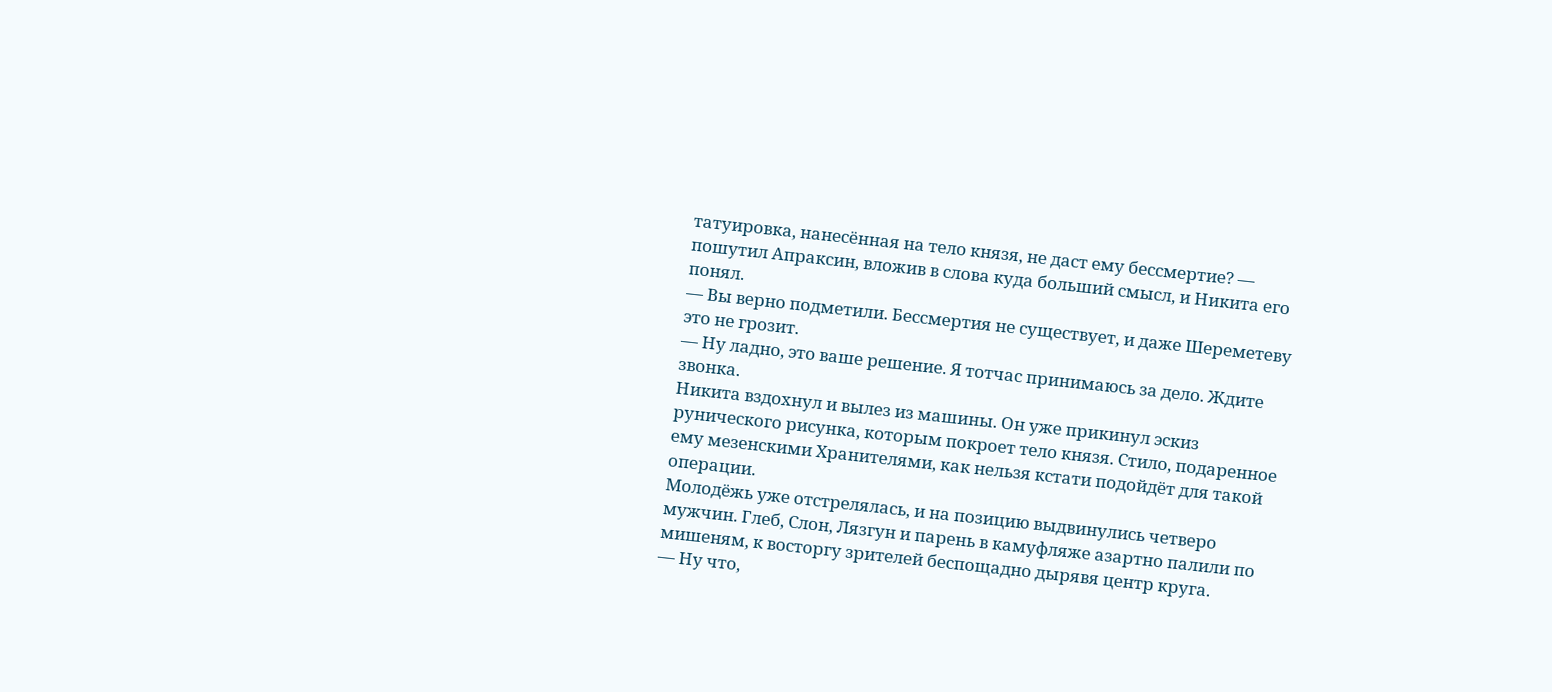татуировка, нанесённая на тело князя, не даст ему бессмертие? — пошутил Апраксин, вложив в слова куда больший смысл, и Никита его понял.
— Вы верно подметили. Бессмертия не существует, и даже Шереметеву это не грозит.
— Ну ладно, это ваше решение. Я тотчас принимаюсь за дело. Ждите звонка.
Никита вздохнул и вылез из машины. Он уже прикинул эскиз рунического рисунка, которым покроет тело князя. Стило, подаренное ему мезенскими Хранителями, как нельзя кстати подойдёт для такой операции.
Молодёжь уже отстрелялась, и на позицию выдвинулись четверо мужчин. Глеб, Слон, Лязгун и парень в камуфляже азартно палили по мишеням, к восторгу зрителей беспощадно дырявя центр круга.
— Ну что,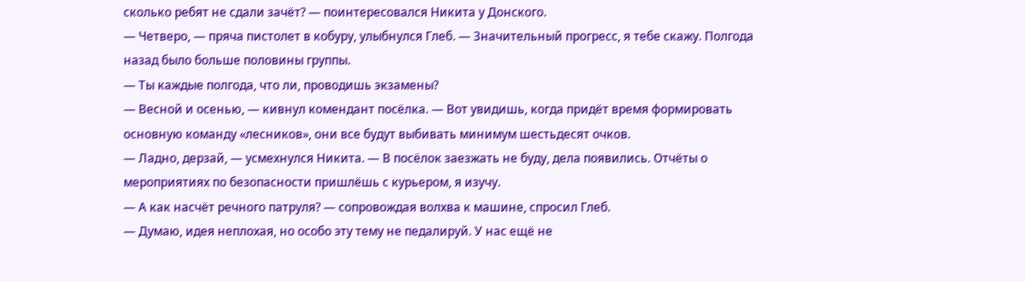сколько ребят не сдали зачёт? — поинтересовался Никита у Донского.
— Четверо, — пряча пистолет в кобуру, улыбнулся Глеб. — Значительный прогресс, я тебе скажу. Полгода назад было больше половины группы.
— Ты каждые полгода, что ли, проводишь экзамены?
— Весной и осенью, — кивнул комендант посёлка. — Вот увидишь, когда придёт время формировать основную команду «лесников», они все будут выбивать минимум шестьдесят очков.
— Ладно, дерзай, — усмехнулся Никита. — В посёлок заезжать не буду, дела появились. Отчёты о мероприятиях по безопасности пришлёшь с курьером, я изучу.
— А как насчёт речного патруля? — сопровождая волхва к машине, спросил Глеб.
— Думаю, идея неплохая, но особо эту тему не педалируй. У нас ещё не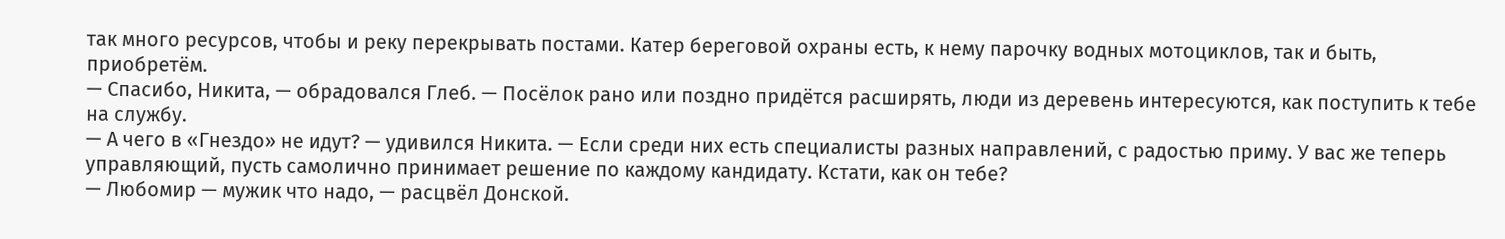так много ресурсов, чтобы и реку перекрывать постами. Катер береговой охраны есть, к нему парочку водных мотоциклов, так и быть, приобретём.
— Спасибо, Никита, — обрадовался Глеб. — Посёлок рано или поздно придётся расширять, люди из деревень интересуются, как поступить к тебе на службу.
— А чего в «Гнездо» не идут? — удивился Никита. — Если среди них есть специалисты разных направлений, с радостью приму. У вас же теперь управляющий, пусть самолично принимает решение по каждому кандидату. Кстати, как он тебе?
— Любомир — мужик что надо, — расцвёл Донской.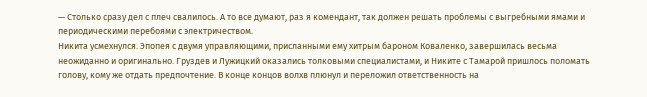— Столько сразу дел с плеч свалилось. А то все думают, раз я комендант, так должен решать проблемы с выгребными ямами и периодическими перебоями с электричеством.
Никита усмехнулся. Эпопея с двумя управляющими, присланными ему хитрым бароном Коваленко, завершилась весьма неожиданно и оригинально. Груздев и Лужицкий оказались толковыми специалистами, и Никите с Тамарой пришлось поломать голову, кому же отдать предпочтение. В конце концов волхв плюнул и переложил ответственность на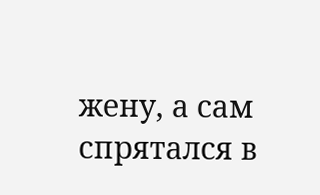жену, а сам спрятался в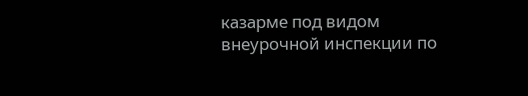казарме под видом внеурочной инспекции по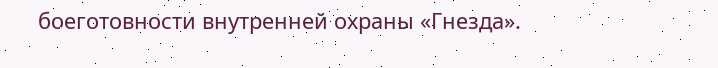боеготовности внутренней охраны «Гнезда».